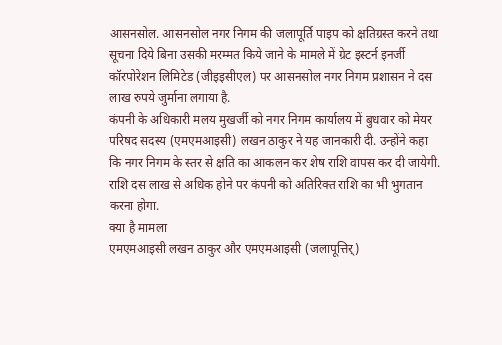आसनसोल. आसनसोल नगर निगम की जलापूर्ति पाइप को क्षतिग्रस्त करने तथा सूचना दिये बिना उसकी मरम्मत किये जाने के मामले में ग्रेट इस्टर्न इनर्जी कॉरपोरेशन लिमिटेड (जीइइसीएल) पर आसनसोल नगर निगम प्रशासन ने दस लाख रुपये जुर्माना लगाया है.
कंपनी के अधिकारी मलय मुखर्जी को नगर निगम कार्यालय में बुधवार को मेयर परिषद सदस्य (एमएमआइसी) लखन ठाकुर ने यह जानकारी दी. उन्होंने कहा कि नगर निगम के स्तर से क्षति का आकलन कर शेष राशि वापस कर दी जायेगी. राशि दस लाख से अधिक होने पर कंपनी को अतिरिक्त राशि का भी भुगतान करना होगा.
क्या है मामला
एमएमआइसी लखन ठाकुर और एमएमआइसी (जलापूत्तिर्)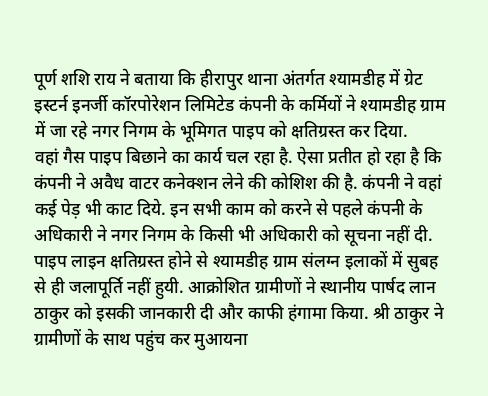पूर्ण शशि राय ने बताया कि हीरापुर थाना अंतर्गत श्यामडीह में ग्रेट इस्टर्न इनर्जी कॉरपोरेशन लिमिटेड कंपनी के कर्मियों ने श्यामडीह ग्राम में जा रहे नगर निगम के भूमिगत पाइप को क्षतिग्रस्त कर दिया.
वहां गैस पाइप बिछाने का कार्य चल रहा है. ऐसा प्रतीत हो रहा है कि कंपनी ने अवैध वाटर कनेक्शन लेने की कोशिश की है. कंपनी ने वहां कई पेड़ भी काट दिये. इन सभी काम को करने से पहले कंपनी के अधिकारी ने नगर निगम के किसी भी अधिकारी को सूचना नहीं दी. पाइप लाइन क्षतिग्रस्त होने से श्यामडीह ग्राम संलग्न इलाकों में सुबह से ही जलापूर्ति नहीं हुयी. आक्रोशित ग्रामीणों ने स्थानीय पार्षद लान ठाकुर को इसकी जानकारी दी और काफी हंगामा किया. श्री ठाकुर ने ग्रामीणों के साथ पहुंच कर मुआयना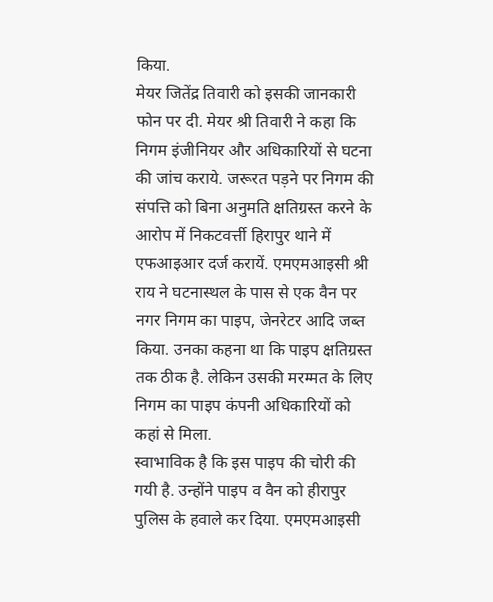किया.
मेयर जितेंद्र तिवारी को इसकी जानकारी फोन पर दी. मेयर श्री तिवारी ने कहा कि निगम इंजीनियर और अधिकारियों से घटना की जांच कराये. जरूरत पड़ने पर निगम की संपत्ति को बिना अनुमति क्षतिग्रस्त करने के आरोप में निकटवर्त्ती हिरापुर थाने में एफआइआर दर्ज करायें. एमएमआइसी श्री राय ने घटनास्थल के पास से एक वैन पर नगर निगम का पाइप, जेनरेटर आदि जब्त किया. उनका कहना था कि पाइप क्षतिग्रस्त तक ठीक है. लेकिन उसकी मरम्मत के लिए निगम का पाइप कंपनी अधिकारियों को कहां से मिला.
स्वाभाविक है कि इस पाइप की चोरी की गयी है. उन्होंने पाइप व वैन को हीरापुर पुलिस के हवाले कर दिया. एमएमआइसी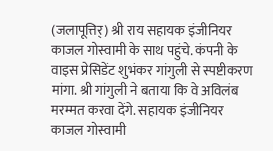(जलापूत्तिर्) श्री राय सहायक इंजीनियर काजल गोस्वामी के साथ पहुंचे. कंपनी के वाइस प्रेसिडेंट शुभंकर गांगुली से स्पष्टीकरण मांगा. श्री गांगुली ने बताया कि वे अविलंब मरम्मत करवा देंगे. सहायक इंजीनियर काजल गोस्वामी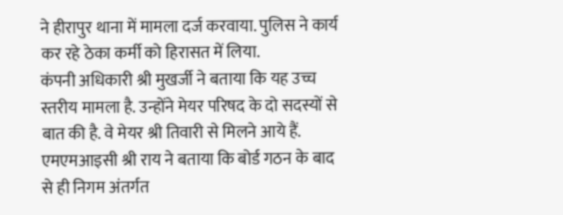ने हीरापुर थाना में मामला दर्ज करवाया. पुलिस ने कार्य कर रहे ठेका कर्मी को हिरासत में लिया.
कंपनी अधिकारी श्री मुखर्जी ने बताया कि यह उच्च स्तरीय मामला है. उन्होंने मेयर परिषद के दो सदस्यों से बात की है. वे मेयर श्री तिवारी से मिलने आये हैं. एमएमआइसी श्री राय ने बताया कि बोर्ड गठन के बाद से ही निगम अंतर्गत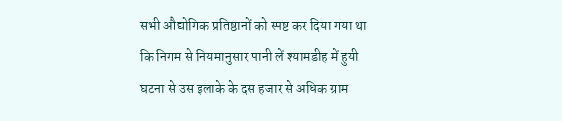सभी औद्योगिक प्रतिष्ठानों को स्पष्ट कर दिया गया था कि निगम से नियमानुसार पानी लें श्यामडीह में हुयी घटना से उस इलाके के दस हजार से अधिक ग्राम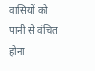वासियों को पानी से वंचित होना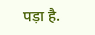पड़ा है.